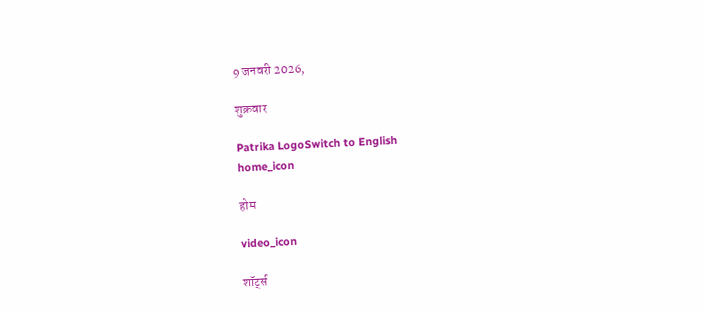9 जनवरी 2026,

शुक्रवार

Patrika LogoSwitch to English
home_icon

होम

video_icon

शॉर्ट्स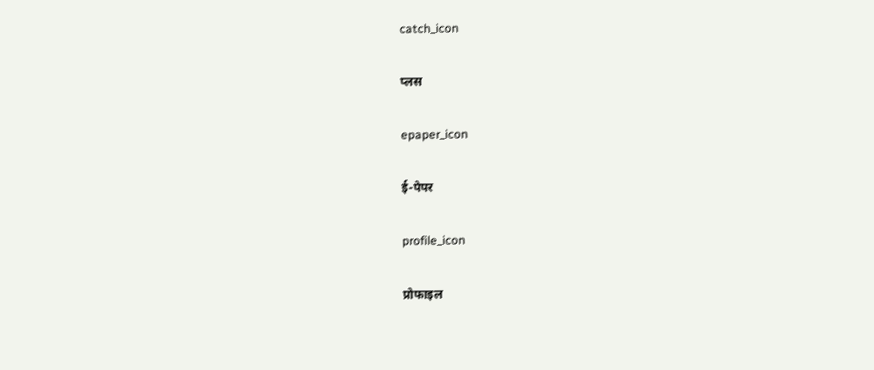catch_icon

प्लस

epaper_icon

ई-पेपर

profile_icon

प्रोफाइल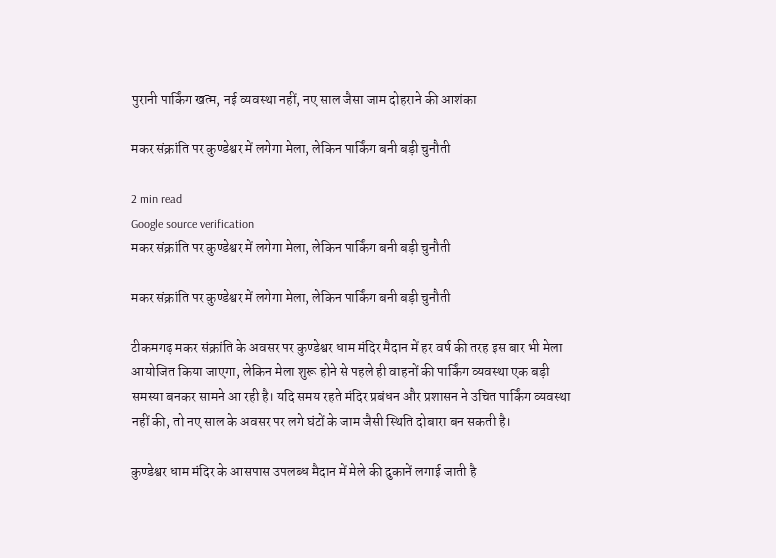पुरानी पार्किंग खत्म, नई व्यवस्था नहीं, नए साल जैसा जाम दोहराने की आशंका

मकर संक्रांति पर कुण्डेश्वर में लगेगा मेला, लेकिन पार्किंग बनी बड़ी चुनौती

2 min read
Google source verification
मकर संक्रांति पर कुण्डेश्वर में लगेगा मेला, लेकिन पार्किंग बनी बड़ी चुनौती

मकर संक्रांति पर कुण्डेश्वर में लगेगा मेला, लेकिन पार्किंग बनी बड़ी चुनौती

टीकमगढ़ मकर संक्रांति के अवसर पर कुण्डेश्वर धाम मंदिर मैदान में हर वर्ष की तरह इस बार भी मेला आयोजित किया जाएगा, लेकिन मेला शुरू होने से पहले ही वाहनों की पार्किंग व्यवस्था एक बड़ी समस्या बनकर सामने आ रही है। यदि समय रहते मंदिर प्रबंधन और प्रशासन ने उचित पार्किंग व्यवस्था नहीं की, तो नए साल के अवसर पर लगे घंटों के जाम जैसी स्थिति दोबारा बन सकती है।

कुण्डेश्वर धाम मंदिर के आसपास उपलब्ध मैदान में मेले की दुकानें लगाई जाती है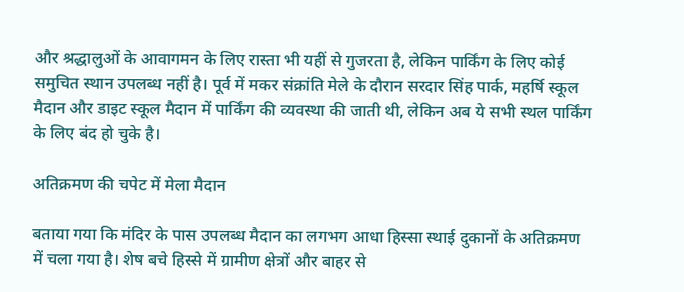और श्रद्धालुओं के आवागमन के लिए रास्ता भी यहीं से गुजरता है, लेकिन पार्किंग के लिए कोई समुचित स्थान उपलब्ध नहीं है। पूर्व में मकर संक्रांति मेले के दौरान सरदार सिंह पार्क, महर्षि स्कूल मैदान और डाइट स्कूल मैदान में पार्किंग की व्यवस्था की जाती थी, लेकिन अब ये सभी स्थल पार्किंग के लिए बंद हो चुके है।

अतिक्रमण की चपेट में मेला मैदान

बताया गया कि मंदिर के पास उपलब्ध मैदान का लगभग आधा हिस्सा स्थाई दुकानों के अतिक्रमण में चला गया है। शेष बचे हिस्से में ग्रामीण क्षेत्रों और बाहर से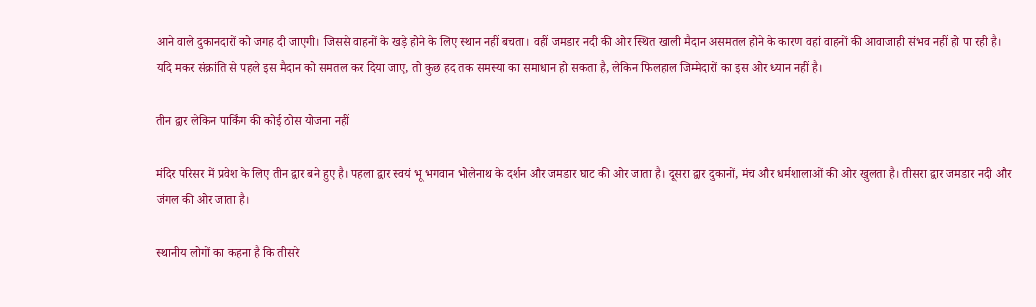आने वाले दुकानदारों को जगह दी जाएगी। जिससे वाहनों के खड़े होने के लिए स्थान नहीं बचता। वहीं जमडार नदी की ओर स्थित खाली मैदान असमतल होने के कारण वहां वाहनों की आवाजाही संभव नहीं हो पा रही है। यदि मकर संक्रांति से पहले इस मैदान को समतल कर दिया जाए, तो कुछ हद तक समस्या का समाधान हो सकता है, लेकिन फिलहाल जिम्मेदारों का इस ओर ध्यान नहीं है।

तीन द्वार लेकिन पार्किंग की कोई ठोस योजना नहीं

मंदिर परिसर में प्रवेश के लिए तीन द्वार बने हुए है। पहला द्वार स्वयं भू भगवान भोलेनाथ के दर्शन और जमडार घाट की ओर जाता है। दूसरा द्वार दुकानों, मंच और धर्मशालाओं की ओर खुलता है। तीसरा द्वार जमडार नदी और जंगल की ओर जाता है।

स्थानीय लोगों का कहना है कि तीसरे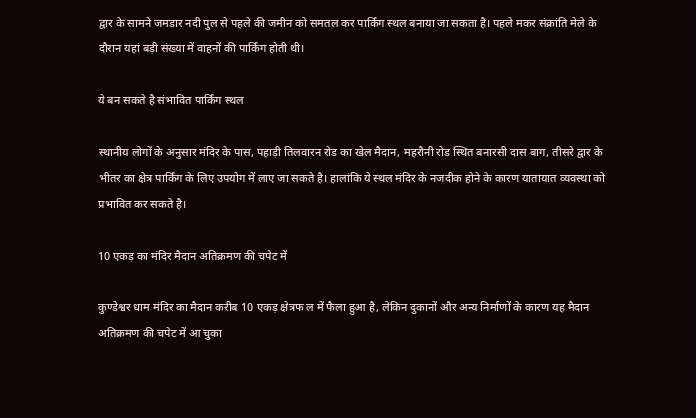द्वार के सामने जमडार नदी पुल से पहले की जमीन को समतल कर पार्किंग स्थल बनाया जा सकता है। पहले मकर संक्रांति मेले के दौरान यहां बड़ी संख्या में वाहनों की पार्किंग होती थी।

ये बन सकते है संभावित पार्किंग स्थल

स्थानीय लोगों के अनुसार मंदिर के पास, पहाड़ी तिलवारन रोड का खेल मैदान, महरौनी रोड स्थित बनारसी दास बाग, तीसरे द्वार के भीतर का क्षेत्र पार्किंग के लिए उपयोग में लाए जा सकते है। हालांकि ये स्थल मंदिर के नजदीक होने के कारण यातायात व्यवस्था को प्रभावित कर सकते है।

10 एकड़ का मंदिर मैदान अतिक्रमण की चपेट में

कुण्डेश्वर धाम मंदिर का मैदान करीब 10 एकड़ क्षेत्रफ ल में फैला हुआ है, लेकिन दुकानों और अन्य निर्माणों के कारण यह मैदान अतिक्रमण की चपेट में आ चुका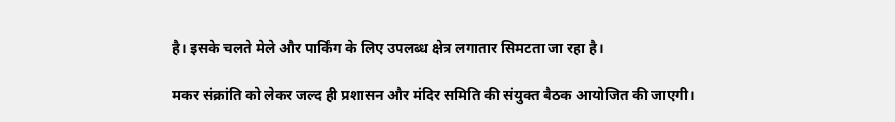है। इसके चलते मेले और पार्किंग के लिए उपलब्ध क्षेत्र लगातार सिमटता जा रहा है।

मकर संक्रांति को लेकर जल्द ही प्रशासन और मंदिर समिति की संयुक्त बैठक आयोजित की जाएगी।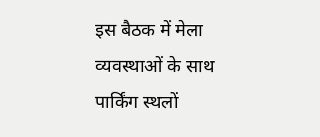इस बैठक में मेला व्यवस्थाओं के साथ पार्किंग स्थलों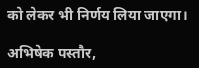को लेकर भी निर्णय लिया जाएगा।

अभिषेक पस्तौर,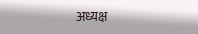अध्यक्ष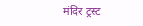मंदिर ट्रस्ट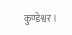कुण्डेश्वर।